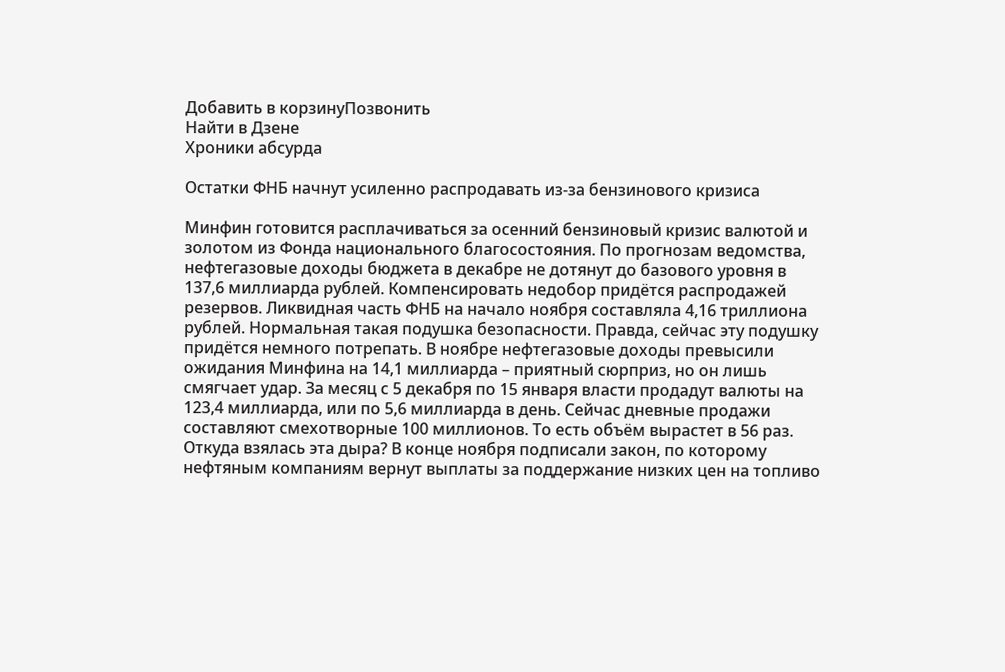Добавить в корзинуПозвонить
Найти в Дзене
Хроники абсурда

Остатки ФНБ начнут усиленно распродавать из-за бензинового кризиса

Минфин готовится расплачиваться за осенний бензиновый кризис валютой и золотом из Фонда национального благосостояния. По прогнозам ведомства, нефтегазовые доходы бюджета в декабре не дотянут до базового уровня в 137,6 миллиарда рублей. Компенсировать недобор придётся распродажей резервов. Ликвидная часть ФНБ на начало ноября составляла 4,16 триллиона рублей. Нормальная такая подушка безопасности. Правда, сейчас эту подушку придётся немного потрепать. В ноябре нефтегазовые доходы превысили ожидания Минфина на 14,1 миллиарда – приятный сюрприз, но он лишь смягчает удар. За месяц с 5 декабря по 15 января власти продадут валюты на 123,4 миллиарда, или по 5,6 миллиарда в день. Сейчас дневные продажи составляют смехотворные 100 миллионов. То есть объём вырастет в 56 раз. Откуда взялась эта дыра? В конце ноября подписали закон, по которому нефтяным компаниям вернут выплаты за поддержание низких цен на топливо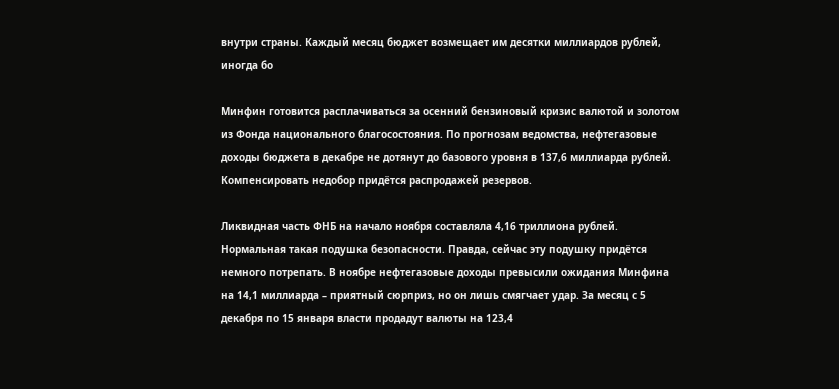внутри страны. Каждый месяц бюджет возмещает им десятки миллиардов рублей, иногда бо

Минфин готовится расплачиваться за осенний бензиновый кризис валютой и золотом из Фонда национального благосостояния. По прогнозам ведомства, нефтегазовые доходы бюджета в декабре не дотянут до базового уровня в 137,6 миллиарда рублей. Компенсировать недобор придётся распродажей резервов.

Ликвидная часть ФНБ на начало ноября составляла 4,16 триллиона рублей. Нормальная такая подушка безопасности. Правда, сейчас эту подушку придётся немного потрепать. В ноябре нефтегазовые доходы превысили ожидания Минфина на 14,1 миллиарда – приятный сюрприз, но он лишь смягчает удар. За месяц с 5 декабря по 15 января власти продадут валюты на 123,4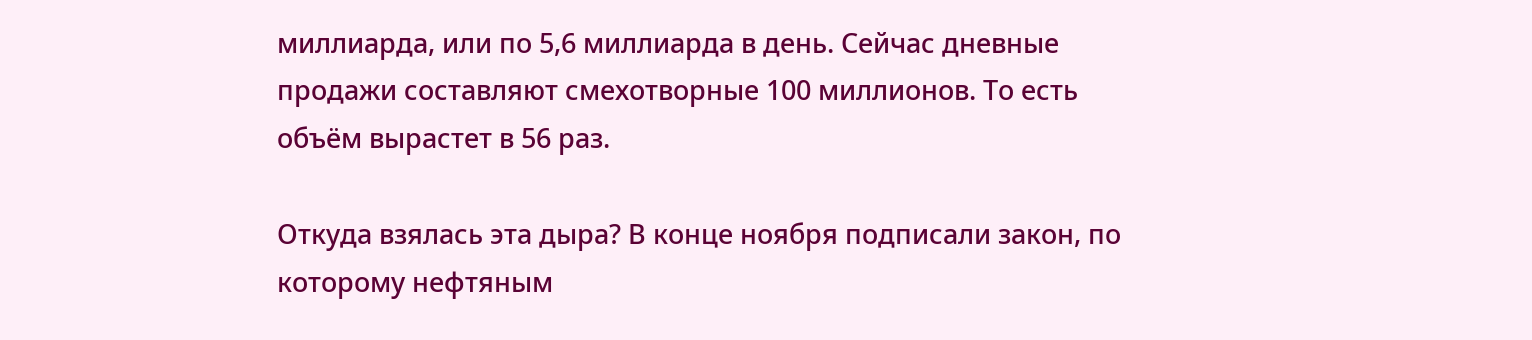миллиарда, или по 5,6 миллиарда в день. Сейчас дневные продажи составляют смехотворные 100 миллионов. То есть объём вырастет в 56 раз.

Откуда взялась эта дыра? В конце ноября подписали закон, по которому нефтяным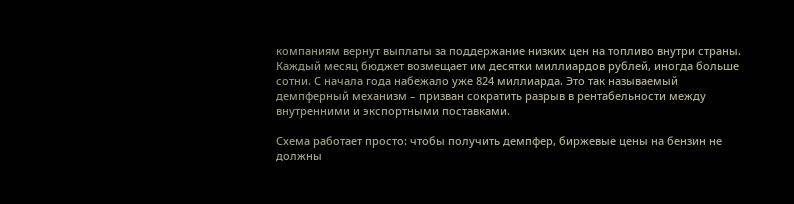компаниям вернут выплаты за поддержание низких цен на топливо внутри страны. Каждый месяц бюджет возмещает им десятки миллиардов рублей, иногда больше сотни. С начала года набежало уже 824 миллиарда. Это так называемый демпферный механизм – призван сократить разрыв в рентабельности между внутренними и экспортными поставками.

Схема работает просто: чтобы получить демпфер, биржевые цены на бензин не должны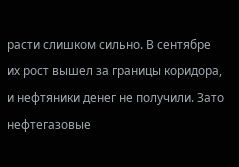расти слишком сильно. В сентябре их рост вышел за границы коридора, и нефтяники денег не получили. Зато нефтегазовые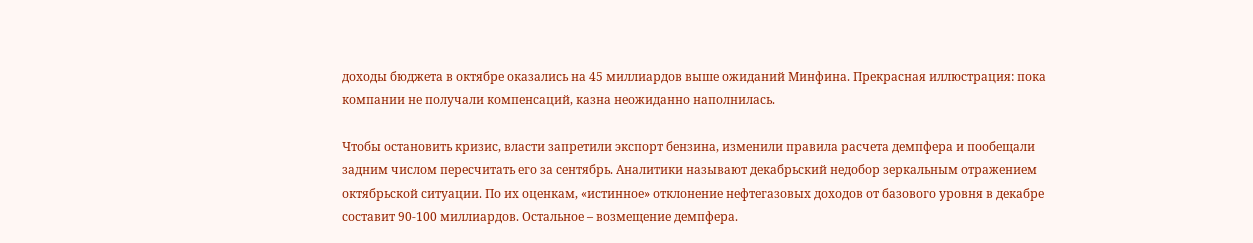доходы бюджета в октябре оказались на 45 миллиардов выше ожиданий Минфина. Прекрасная иллюстрация: пока компании не получали компенсаций, казна неожиданно наполнилась.

Чтобы остановить кризис, власти запретили экспорт бензина, изменили правила расчета демпфера и пообещали задним числом пересчитать его за сентябрь. Аналитики называют декабрьский недобор зеркальным отражением октябрьской ситуации. По их оценкам, «истинное» отклонение нефтегазовых доходов от базового уровня в декабре составит 90-100 миллиардов. Остальное – возмещение демпфера.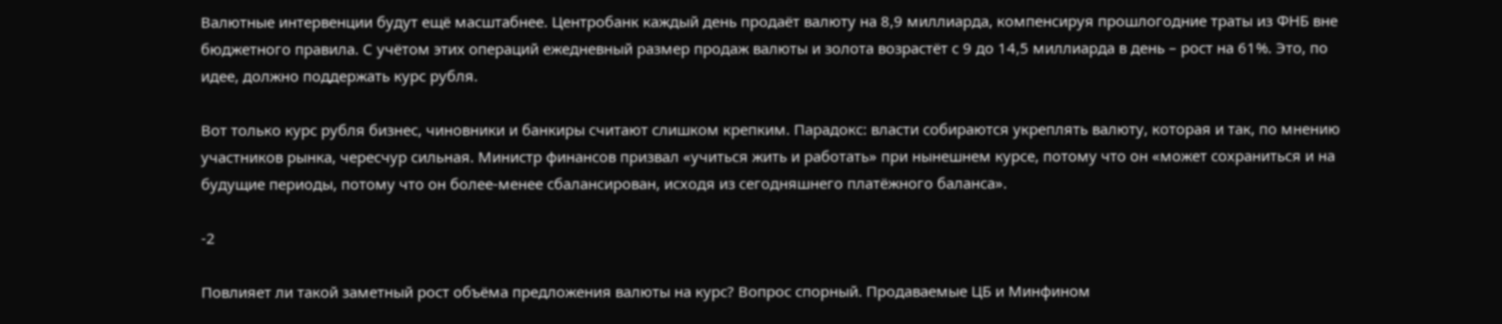Валютные интервенции будут ещё масштабнее. Центробанк каждый день продаёт валюту на 8,9 миллиарда, компенсируя прошлогодние траты из ФНБ вне бюджетного правила. С учётом этих операций ежедневный размер продаж валюты и золота возрастёт с 9 до 14,5 миллиарда в день – рост на 61%. Это, по идее, должно поддержать курс рубля.

Вот только курс рубля бизнес, чиновники и банкиры считают слишком крепким. Парадокс: власти собираются укреплять валюту, которая и так, по мнению участников рынка, чересчур сильная. Министр финансов призвал «учиться жить и работать» при нынешнем курсе, потому что он «может сохраниться и на будущие периоды, потому что он более-менее сбалансирован, исходя из сегодняшнего платёжного баланса».

-2

Повлияет ли такой заметный рост объёма предложения валюты на курс? Вопрос спорный. Продаваемые ЦБ и Минфином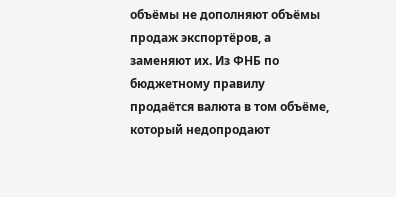объёмы не дополняют объёмы продаж экспортёров, а заменяют их. Из ФНБ по бюджетному правилу продаётся валюта в том объёме, который недопродают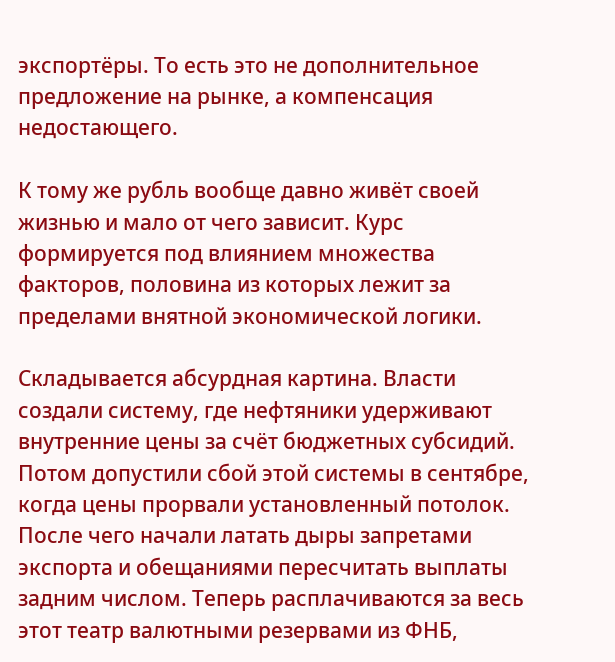экспортёры. То есть это не дополнительное предложение на рынке, а компенсация недостающего.

К тому же рубль вообще давно живёт своей жизнью и мало от чего зависит. Курс формируется под влиянием множества факторов, половина из которых лежит за пределами внятной экономической логики.

Складывается абсурдная картина. Власти создали систему, где нефтяники удерживают внутренние цены за счёт бюджетных субсидий. Потом допустили сбой этой системы в сентябре, когда цены прорвали установленный потолок. После чего начали латать дыры запретами экспорта и обещаниями пересчитать выплаты задним числом. Теперь расплачиваются за весь этот театр валютными резервами из ФНБ,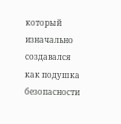который изначально создавался как подушка безопасности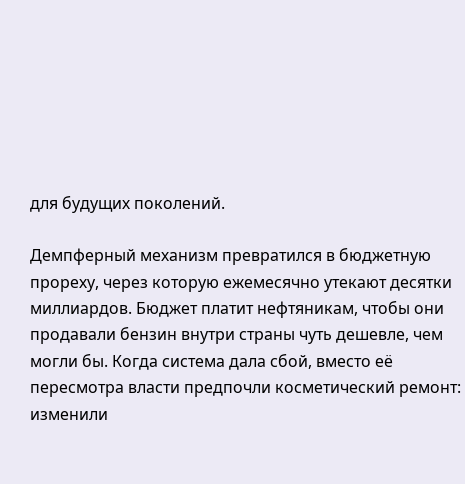для будущих поколений.

Демпферный механизм превратился в бюджетную прореху, через которую ежемесячно утекают десятки миллиардов. Бюджет платит нефтяникам, чтобы они продавали бензин внутри страны чуть дешевле, чем могли бы. Когда система дала сбой, вместо её пересмотра власти предпочли косметический ремонт: изменили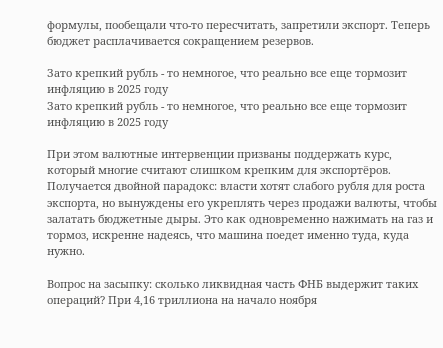формулы, пообещали что-то пересчитать, запретили экспорт. Теперь бюджет расплачивается сокращением резервов.

Зато крепкий рубль - то немногое, что реально все еще тормозит инфляцию в 2025 году
Зато крепкий рубль - то немногое, что реально все еще тормозит инфляцию в 2025 году

При этом валютные интервенции призваны поддержать курс, который многие считают слишком крепким для экспортёров. Получается двойной парадокс: власти хотят слабого рубля для роста экспорта, но вынуждены его укреплять через продажи валюты, чтобы залатать бюджетные дыры. Это как одновременно нажимать на газ и тормоз, искренне надеясь, что машина поедет именно туда, куда нужно.

Вопрос на засыпку: сколько ликвидная часть ФНБ выдержит таких операций? При 4,16 триллиона на начало ноября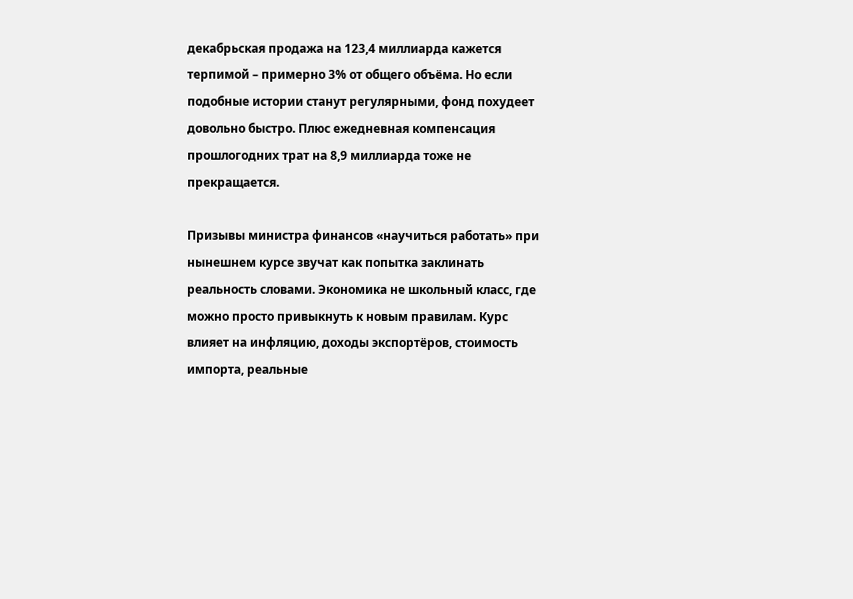декабрьская продажа на 123,4 миллиарда кажется терпимой – примерно 3% от общего объёма. Но если подобные истории станут регулярными, фонд похудеет довольно быстро. Плюс ежедневная компенсация прошлогодних трат на 8,9 миллиарда тоже не прекращается.

Призывы министра финансов «научиться работать» при нынешнем курсе звучат как попытка заклинать реальность словами. Экономика не школьный класс, где можно просто привыкнуть к новым правилам. Курс влияет на инфляцию, доходы экспортёров, стоимость импорта, реальные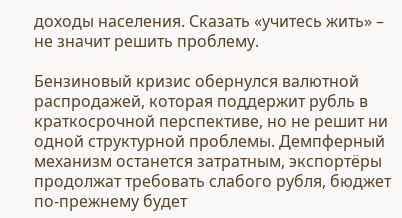доходы населения. Сказать «учитесь жить» – не значит решить проблему.

Бензиновый кризис обернулся валютной распродажей, которая поддержит рубль в краткосрочной перспективе, но не решит ни одной структурной проблемы. Демпферный механизм останется затратным, экспортёры продолжат требовать слабого рубля, бюджет по-прежнему будет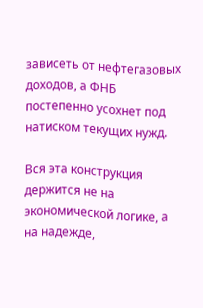зависеть от нефтегазовых доходов, а ФНБ постепенно усохнет под натиском текущих нужд.

Вся эта конструкция держится не на экономической логике, а на надежде,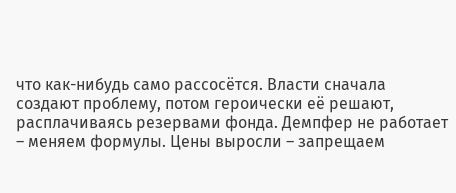что как-нибудь само рассосётся. Власти сначала создают проблему, потом героически её решают, расплачиваясь резервами фонда. Демпфер не работает – меняем формулы. Цены выросли – запрещаем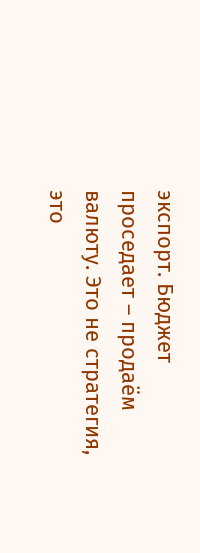экспорт. Бюджет проседает – продаём валюту. Это не стратегия, это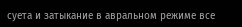суета и затыкание в авральном режиме все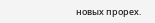новых прорех.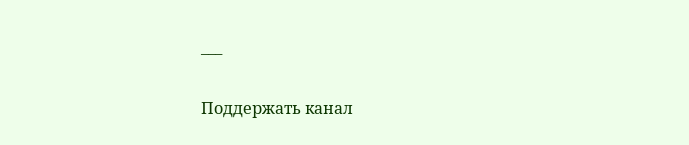___

Поддержать канал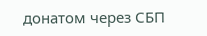донатом через СБП